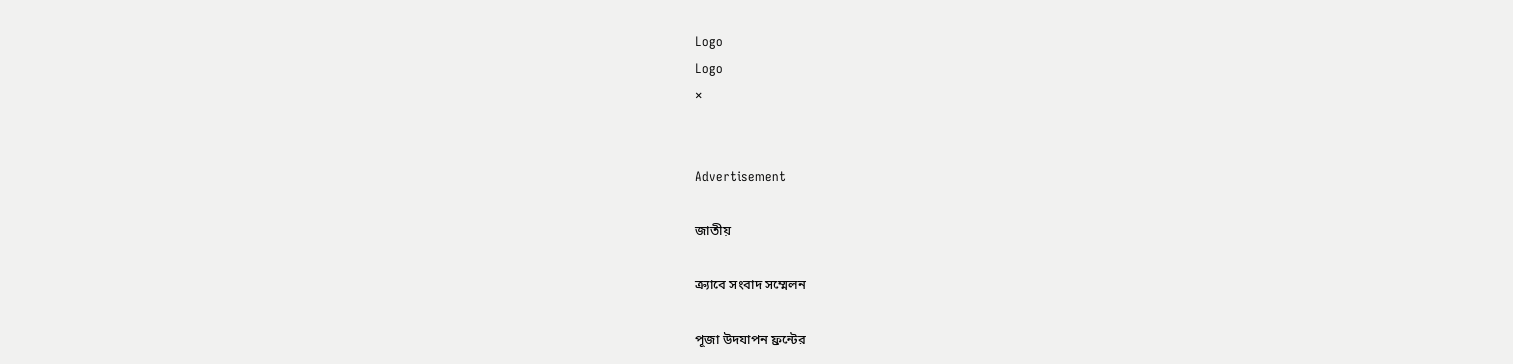Logo
Logo
×


Advertisement

জাতীয়

ক্র্যাবে সংবাদ সম্মেলন

পূজা উদযাপন ফ্রন্টের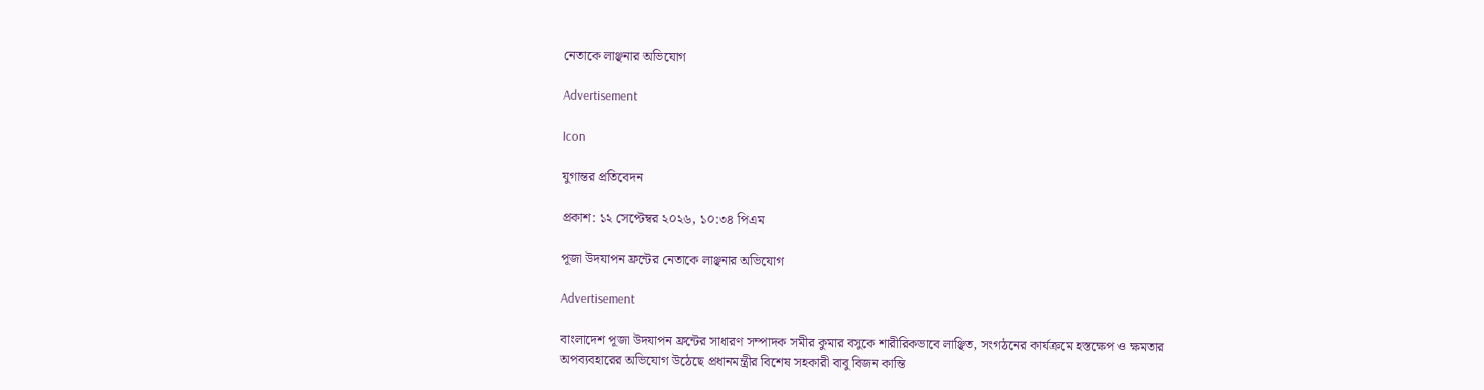নেতাকে লাঞ্ছনার অভিযোগ

Advertisement

Icon

যুগান্তর প্রতিবেদন

প্রকাশ: ১২ সেপ্টেম্বর ২০২৬, ১০:৩৪ পিএম

পূজা উদযাপন ফ্রন্টের নেতাকে লাঞ্ছনার অভিযোগ

Advertisement

বাংলাদেশ পূজা উদযাপন ফ্রন্টের সাধারণ সম্পাদক সমীর কুমার বসুকে শারীরিকভাবে লাঞ্ছিত, সংগঠনের কার্যক্রমে হস্তক্ষেপ ও ক্ষমতার অপব্যবহারের অভিযোগ উঠেছে প্রধানমন্ত্রীর বিশেষ সহকারী বাবু বিজন কান্তি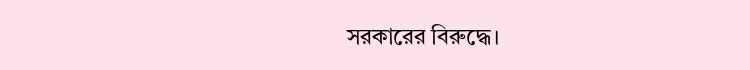সরকারের বিরুদ্ধে।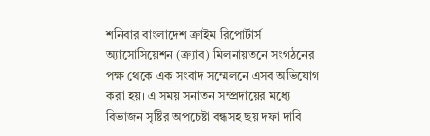শনিবার বাংলাদেশ ক্রাইম রিপোর্টার্স অ্যাসোসিয়েশন (ক্র্যাব) মিলনায়তনে সংগঠনের পক্ষ থেকে এক সংবাদ সম্মেলনে এসব অভিযোগ করা হয়। এ সময় সনাতন সম্প্রদায়ের মধ্যে বিভাজন সৃষ্টির অপচেষ্টা বন্ধসহ ছয় দফা দাবি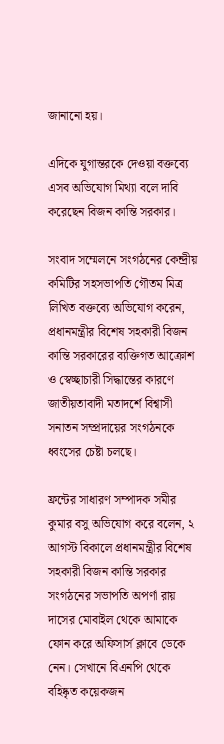জানানো হয়।

এদিকে যুগান্তরকে দেওয়া বক্তব্যে এসব অভিযোগ মিথ্যা বলে দাবি করেছেন বিজন কান্তি সরকার।

সংবাদ সম্মেলনে সংগঠনের কেন্দ্রীয় কমিটির সহসভাপতি গৌতম মিত্র লিখিত বক্তব্যে অভিযোগ করেন, প্রধানমন্ত্রীর বিশেষ সহকারী বিজন কান্তি সরকারের ব্যক্তিগত আক্রোশ ও স্বেচ্ছাচারী সিদ্ধান্তের কারণে জাতীয়তাবাদী মতাদর্শে বিশ্বাসী সনাতন সম্প্রদায়ের সংগঠনকে ধ্বংসের চেষ্টা চলছে।

ফ্রন্টের সাধারণ সম্পাদক সমীর কুমার বসু অভিযোগ করে বলেন, ২ আগস্ট বিকালে প্রধানমন্ত্রীর বিশেষ সহকারী বিজন কান্তি সরকার সংগঠনের সভাপতি অপর্ণা রায় দাসের মোবাইল থেকে আমাকে ফোন করে অফিসার্স ক্লাবে ডেকে নেন। সেখানে বিএনপি থেকে বহিষ্কৃত কয়েকজন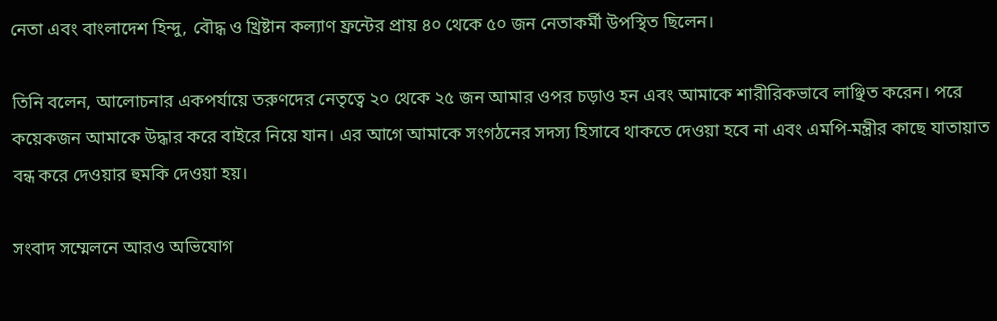নেতা এবং বাংলাদেশ হিন্দু, বৌদ্ধ ও খ্রিষ্টান কল্যাণ ফ্রন্টের প্রায় ৪০ থেকে ৫০ জন নেতাকর্মী উপস্থিত ছিলেন।

তিনি বলেন, আলোচনার একপর্যায়ে তরুণদের নেতৃত্বে ২০ থেকে ২৫ জন আমার ওপর চড়াও হন এবং আমাকে শারীরিকভাবে লাঞ্ছিত করেন। পরে কয়েকজন আমাকে উদ্ধার করে বাইরে নিয়ে যান। এর আগে আমাকে সংগঠনের সদস্য হিসাবে থাকতে দেওয়া হবে না এবং এমপি-মন্ত্রীর কাছে যাতায়াত বন্ধ করে দেওয়ার হুমকি দেওয়া হয়।

সংবাদ সম্মেলনে আরও অভিযোগ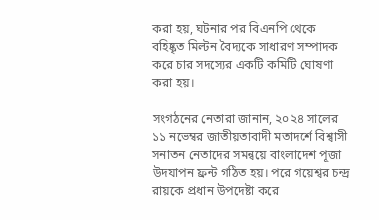করা হয়, ঘটনার পর বিএনপি থেকে বহিষ্কৃত মিল্টন বৈদ্যকে সাধারণ সম্পাদক করে চার সদস্যের একটি কমিটি ঘোষণা করা হয়।

সংগঠনের নেতারা জানান, ২০২৪ সালের ১১ নভেম্বর জাতীয়তাবাদী মতাদর্শে বিশ্বাসী সনাতন নেতাদের সমন্বয়ে বাংলাদেশ পূজা উদযাপন ফ্রন্ট গঠিত হয়। পরে গয়েশ্বর চন্দ্র রায়কে প্রধান উপদেষ্টা করে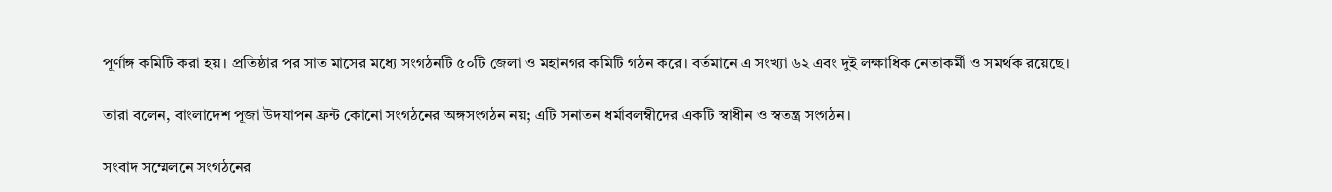পূর্ণাঙ্গ কমিটি করা হয়। প্রতিষ্ঠার পর সাত মাসের মধ্যে সংগঠনটি ৫০টি জেলা ও মহানগর কমিটি গঠন করে। বর্তমানে এ সংখ্যা ৬২ এবং দুই লক্ষাধিক নেতাকর্মী ও সমর্থক রয়েছে।

তারা বলেন, বাংলাদেশ পূজা উদযাপন ফ্রন্ট কোনো সংগঠনের অঙ্গসংগঠন নয়; এটি সনাতন ধর্মাবলম্বীদের একটি স্বাধীন ও স্বতন্ত্র সংগঠন।

সংবাদ সম্মেলনে সংগঠনের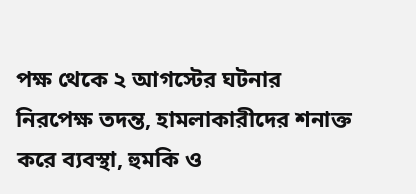পক্ষ থেকে ২ আগস্টের ঘটনার নিরপেক্ষ তদন্ত, হামলাকারীদের শনাক্ত করে ব্যবস্থা, হুমকি ও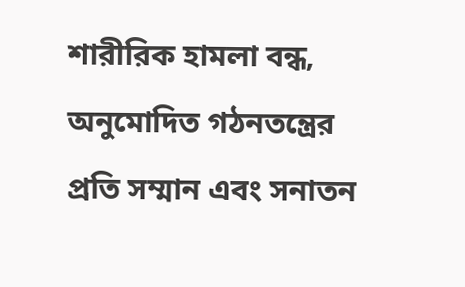শারীরিক হামলা বন্ধ, অনুমোদিত গঠনতন্ত্রের প্রতি সম্মান এবং সনাতন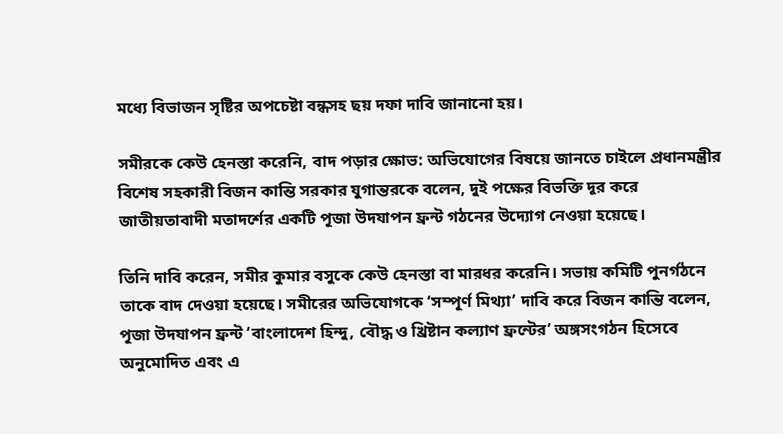মধ্যে বিভাজন সৃষ্টির অপচেষ্টা বন্ধসহ ছয় দফা দাবি জানানো হয়।

সমীরকে কেউ হেনস্তা করেনি, বাদ পড়ার ক্ষোভ: অভিযোগের বিষয়ে জানতে চাইলে প্রধানমন্ত্রীর বিশেষ সহকারী বিজন কান্তি সরকার যুগান্তরকে বলেন, দুই পক্ষের বিভক্তি দূর করে জাতীয়তাবাদী মতাদর্শের একটি পূজা উদযাপন ফ্রন্ট গঠনের উদ্যোগ নেওয়া হয়েছে।

তিনি দাবি করেন, সমীর কুমার বসুকে কেউ হেনস্তা বা মারধর করেনি। সভায় কমিটি পুনর্গঠনে তাকে বাদ দেওয়া হয়েছে। সমীরের অভিযোগকে ‘সম্পূর্ণ মিথ্যা’ দাবি করে বিজন কান্তি বলেন, পূজা উদযাপন ফ্রন্ট ‘বাংলাদেশ হিন্দু, বৌদ্ধ ও খ্রিষ্টান কল্যাণ ফ্রন্টের’ অঙ্গসংগঠন হিসেবে অনুমোদিত এবং এ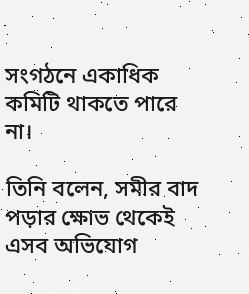সংগঠনে একাধিক কমিটি থাকতে পারে না।

তিনি বলেন, সমীর বাদ পড়ার ক্ষোভ থেকেই এসব অভিযোগ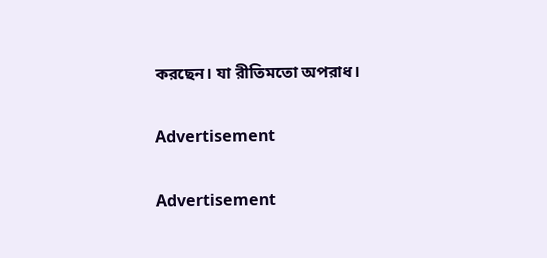করছেন। যা রীতিমতো অপরাধ।

Advertisement

Advertisement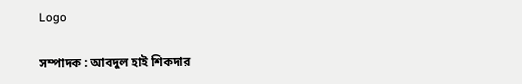Logo

সম্পাদক : আবদুল হাই শিকদার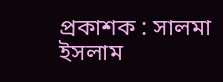প্রকাশক : সালমা ইসলাম